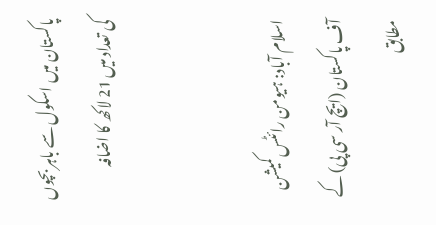پاکستان میں اسکول سے باہر بچوں کی تعداد میں 21 لاکھ کا اضافہ


اسلام آباد: ہیومن رائٹس کمیشن آف پاکستان (ایچ آر سی پی) کے مطابق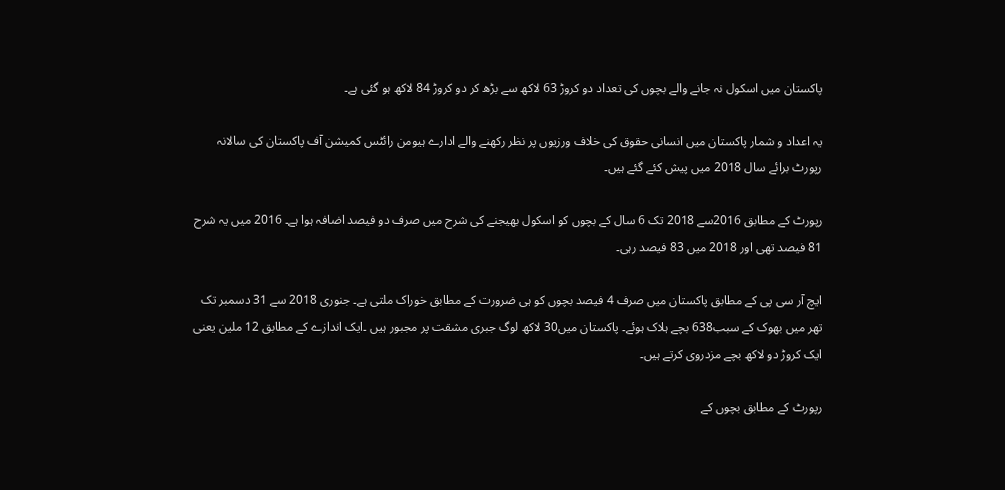پاکستان میں اسکول نہ جانے والے بچوں کی تعداد دو کروڑ 63 لاکھ سے بڑھ کر دو کروڑ 84 لاکھ ہو گئی ہے۔

یہ اعداد و شمار پاکستان میں انسانی حقوق کی خلاف ورزیوں پر نظر رکھنے والے ادارے ہیومن رائٹس کمیشن آف پاکستان کی سالانہ رپورٹ برائے سال 2018 میں پیش کئے گئے ہیں۔

رپورٹ کے مطابق 2016سے 2018 تک 6 سال کے بچوں کو اسکول بھیجنے کی شرح میں صرف دو فیصد اضافہ ہوا ہے۔ 2016 میں یہ شرح 81 فیصد تھی اور 2018 میں 83 فیصد رہی۔

ایچ آر سی پی کے مطابق پاکستان میں صرف 4 فیصد بچوں کو ہی ضرورت کے مطابق خوراک ملتی ہے۔ جنوری 2018 سے 31 دسمبر تک تھر میں بھوک کے سبب638 بچے ہلاک ہوئے۔ پاکستان میں30 لاکھ لوگ جبری مشقت پر مجبور ہیں ۔ایک اندازے کے مطابق 12 ملین یعنی ایک کروڑ دو لاکھ بچے مزدروی کرتے ہیں۔

رپورٹ کے مطابق بچوں کے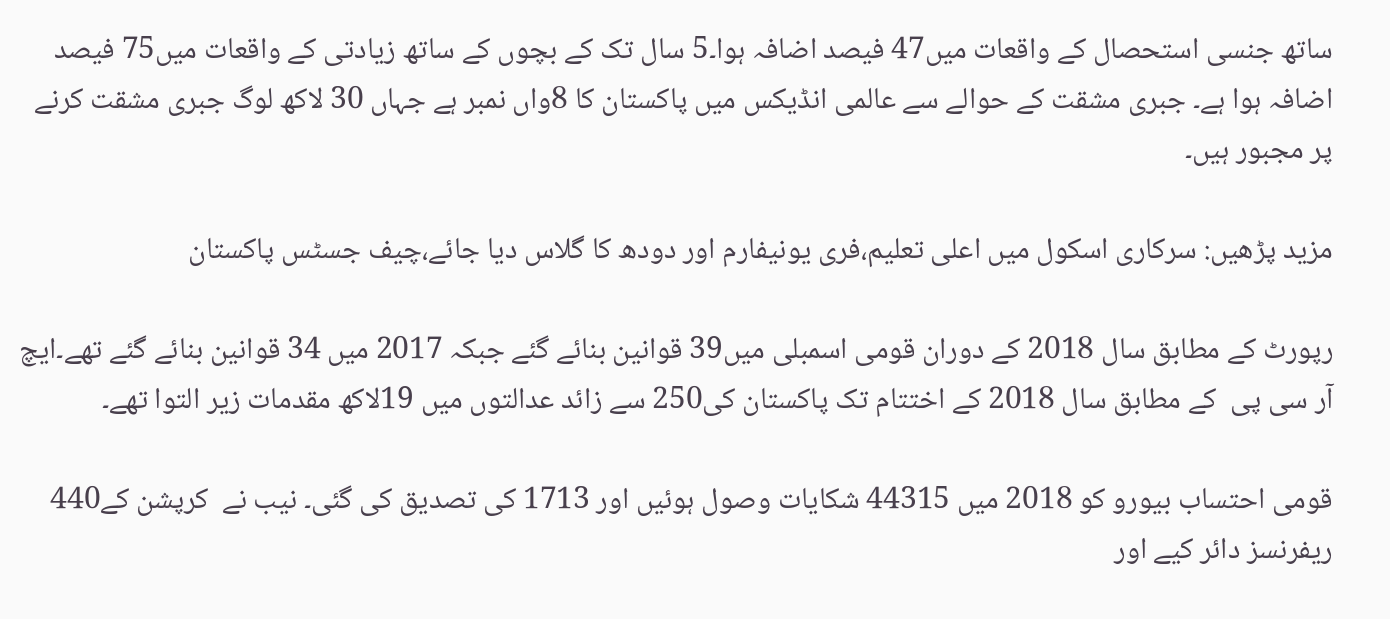ساتھ جنسی استحصال کے واقعات میں47 فیصد اضافہ ہوا۔5 سال تک کے بچوں کے ساتھ زیادتی کے واقعات میں75 فیصد اضافہ ہوا ہے۔ جبری مشقت کے حوالے سے عالمی انڈیکس میں پاکستان کا 8واں نمبر ہے جہاں 30 لاکھ لوگ جبری مشقت کرنے پر مجبور ہیں۔

مزید پڑھیں: سرکاری اسکول میں اعلی تعلیم،فری یونیفارم اور دودھ کا گلاس دیا جائے،چیف جسٹس پاکستان

رپورٹ کے مطابق سال 2018 کے دوران قومی اسمبلی میں39 قوانین بنائے گئے جبکہ 2017 میں 34 قوانین بنائے گئے تھے۔ایچ آر سی پی  کے مطابق سال 2018 کے اختتام تک پاکستان کی250 سے زائد عدالتوں میں 19لاکھ مقدمات زیر التوا تھے۔

قومی احتساب بیورو کو 2018 میں 44315 شکایات وصول ہوئیں اور 1713 کی تصدیق کی گئی۔ نیب نے  کرپشن کے440 ریفرنسز دائر کیے اور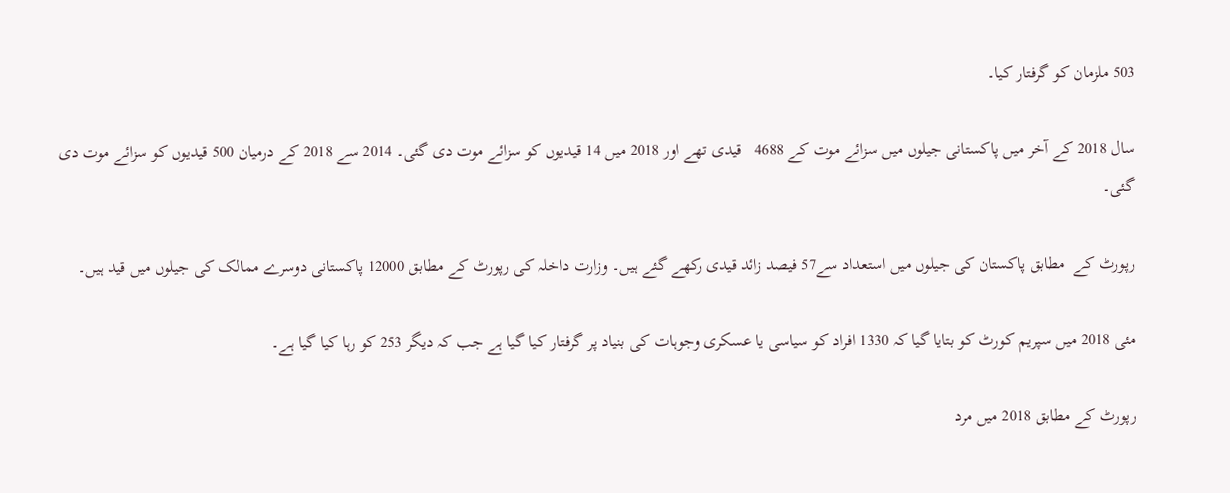503 ملزمان کو گرفتار کیا۔

سال 2018 کے آخر میں پاکستانی جیلوں میں سزائے موت کے 4688   قیدی تھے اور 2018 میں 14 قیدیوں کو سزائے موت دی گئی۔ 2014 سے 2018 کے درمیان 500 قیدیوں کو سزائے موت دی گئی۔

رپورٹ کے  مطابق پاکستان کی جیلوں میں استعداد سے57 فیصد زائد قیدی رکھے گئے ہیں۔ وزارت داخلہ کی رپورٹ کے مطابق 12000 پاکستانی دوسرے ممالک کی جیلوں میں قید ہیں۔

مئی 2018 میں سپریم کورٹ کو بتایا گیا کہ 1330 افراد کو سیاسی یا عسکری وجوہات کی بنیاد پر گرفتار کیا گیا ہے جب کہ دیگر 253 کو رہا کیا گیا ہے۔

رپورٹ کے مطابق 2018 میں مرد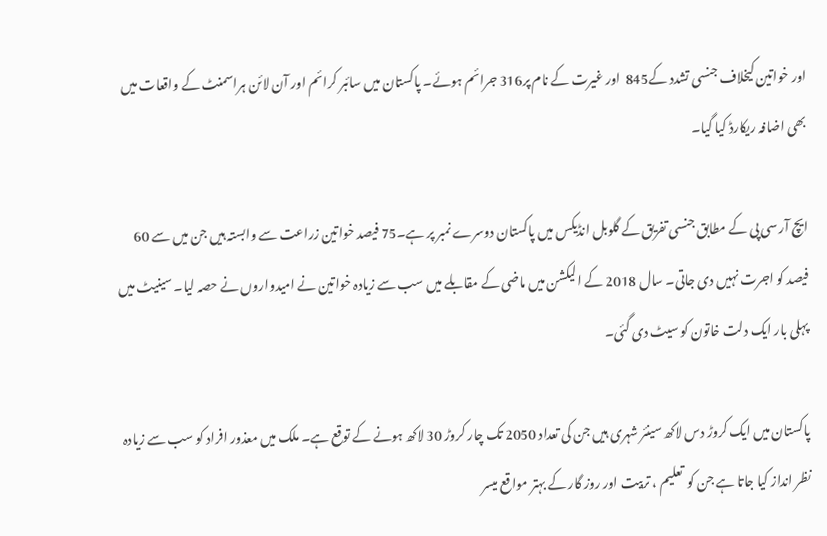اور خواتین کیخلاف جنسی تشدد کے845  اور غیرت کے نام پر316 جرائم ہوئے۔ پاکستان میں سائبر کرائم اور آن لائن ہراسمنٹ کے واقعات میں بھی اضافہ ریکارڈ کیا گیا۔

ایچ آر سی پی کے مطابق جنسی تفریق کے گلوبل انڈیکس میں پاکستان دوسرے نمبر پر ہے۔75 فیصد خواتین زراعت سے وابستہ ہیں جن میں سے 60 فیصد کو اجرت نہیں دی جاتی۔ سال 2018 کے الیکشن میں ماضی کے مقابلے میں سب سے زیادہ خواتین نے امیدواروں نے حصہ لیا۔ سینیٹ میں پہلی بار ایک دلت خاتون کو سیٹ دی گئی۔

پاکستان میں ایک کروڑ دس لاکھ سینئر شہری ہیں جن کی تعداد 2050 تک چار کروڑ 30 لاکھ ہونے کے توقع ہے۔ ملک میں معذور افراد کو سب سے زیادہ نظر انداز کیا جاتا ہے جن کو  تعلیم ، تربیت اور روز گار کے بہتر مواقع میسر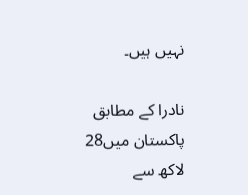نہیں ہیں۔

نادرا کے مطابق پاکستان میں28 لاکھ سے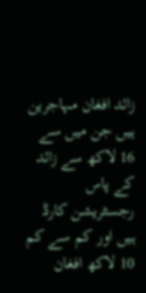زائد افغان مہاجرین ہیں جن میں سے 16 لاکھ سے زائد کے پاس رجسٹریشن کارڈ ہیں اور کم سے کم 10 لاکھ افغان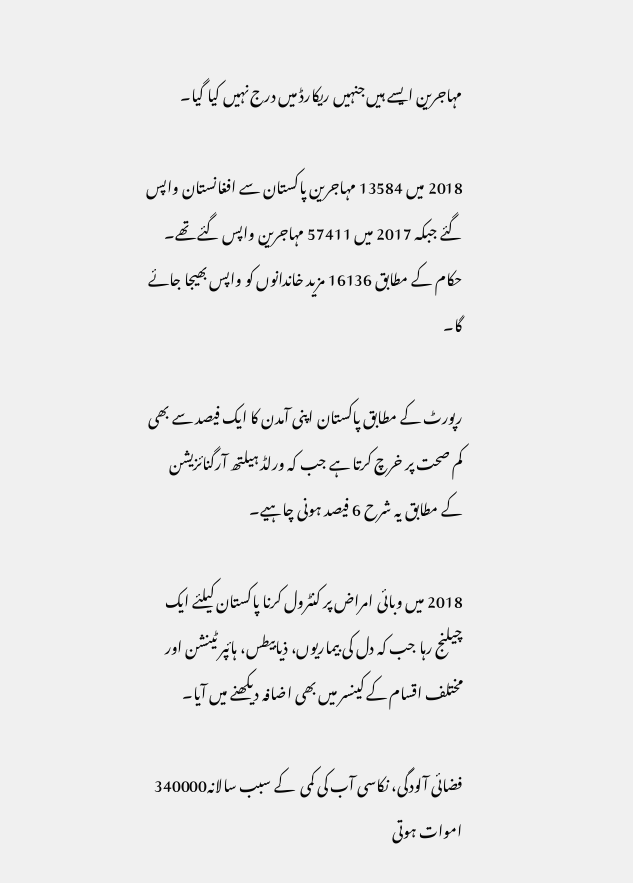مہاجرین ایسے ہیں جنہیں ریکارڈ میں درج نہیں کیا گیا۔

2018 میں 13584 مہاجرین پاکستان سے افغانستان واپس گئے جبکہ 2017 میں 57411 مہاجرین واپس گئے تھے۔ حکام کے مطابق 16136 مزید خاندانوں کو واپس بھیجا جائے گا۔

رپورٹ کے مطابق پاکستان اپنی آمدن کا ایک فیصد سے بھی کم صحت پر خرچ کرتا ہے جب کہ ورلڈ ہیلتھ آرگنائزیشن کے مطابق یہ شرح 6 فیصد ہونی چاہیے۔

2018 میں وبائی امراض پر کنٹرول کرنا پاکستان کیلئے ایک چیلنج رہا جب کہ دل کی بیماریوں، ذیابیطس، ہائپر ٹینشن اور مختلف اقسام کے کینسر میں بھی اضافہ دیکھنے میں آیا۔

فضائی آلودگی، نکاسی آب کی کمی  کے سبب سالانہ340000 اموات ہوتی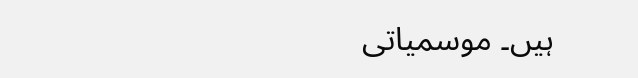ہیں۔ موسمیاتی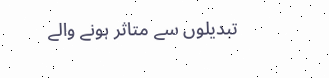تبدیلوں سے متاثر ہونے والے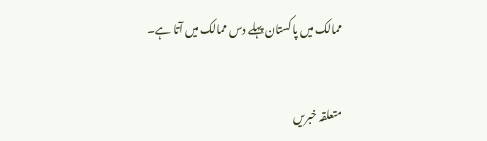ممالک میں پاکستان پہلے دس ممالک میں آتا ہے۔


متعلقہ خبریں